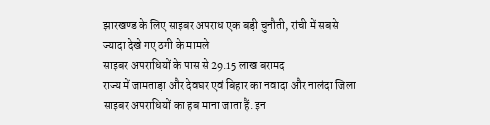झारखण्ड के लिए साइबर अपराध एक बड़ी चुनौती, रांची में सबसे ज्यादा देखे गए ठगी के मामले
साइबर अपराधियों के पास से 29.15 लाख बरामद
राज्य में जामताड़ा और देवघर एवं बिहार का नवादा और नालंदा जिला साइबर अपराधियों का हब माना जाता हैं. इन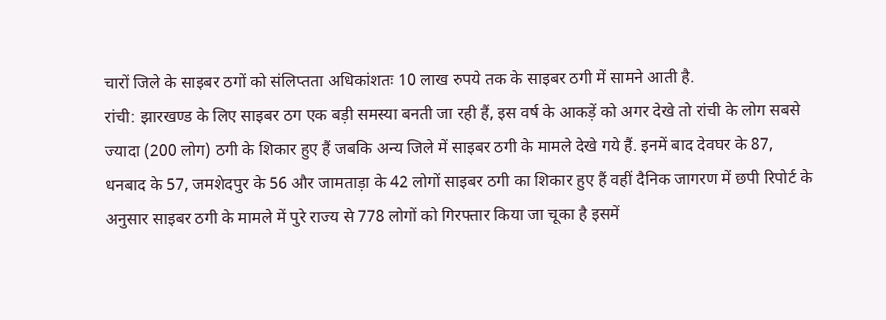चारों जिले के साइबर ठगों को संलिप्तता अधिकांशतः 10 लाख रुपये तक के साइबर ठगी में सामने आती है.
रांची: झारखण्ड के लिए साइबर ठग एक बड़ी समस्या बनती जा रही हैं, इस वर्ष के आकड़ें को अगर देखे तो रांची के लोग सबसे ज्यादा (200 लोग) ठगी के शिकार हुए हैं जबकि अन्य जिले में साइबर ठगी के मामले देखे गये हैं. इनमें बाद देवघर के 87, धनबाद के 57, जमशेदपुर के 56 और जामताड़ा के 42 लोगों साइबर ठगी का शिकार हुए हैं वहीं दैनिक जागरण में छपी रिपोर्ट के अनुसार साइबर ठगी के मामले में पुरे राज्य से 778 लोगों को गिरफ्तार किया जा चूका है इसमें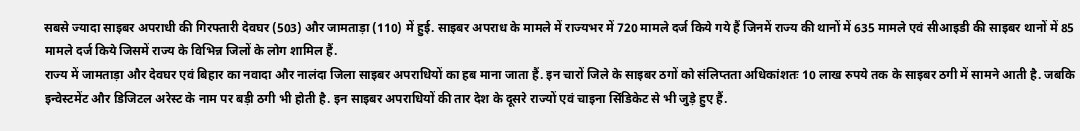सबसे ज्यादा साइबर अपराधी की गिरफ्तारी देवघर (503) और जामताड़ा (110) में हुई. साइबर अपराध के मामले में राज्यभर में 720 मामले दर्ज किये गये हैं जिनमें राज्य की थानों में 635 मामले एवं सीआइडी की साइबर थानों में 85 मामले दर्ज किये जिसमें राज्य के विभिन्न जिलों के लोग शामिल हैं.
राज्य में जामताड़ा और देवघर एवं बिहार का नवादा और नालंदा जिला साइबर अपराधियों का हब माना जाता हैं. इन चारों जिले के साइबर ठगों को संलिप्तता अधिकांशतः 10 लाख रुपये तक के साइबर ठगी में सामने आती है. जबकि इन्वेस्टमेंट और डिजिटल अरेस्ट के नाम पर बड़ी ठगी भी होती है. इन साइबर अपराधियों की तार देश के दूसरे राज्यों एवं चाइना सिंडिकेट से भी जुड़े हुए हैं.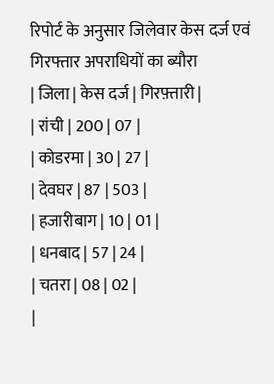रिपोर्ट के अनुसार जिलेवार केस दर्ज एवं गिरफ्तार अपराधियों का ब्यौरा
| जिला | केस दर्ज | गिरफ़्तारी |
| रांची | 200 | 07 |
| कोडरमा | 30 | 27 |
| देवघर | 87 | 503 |
| हजारीबाग | 10 | 01 |
| धनबाद | 57 | 24 |
| चतरा | 08 | 02 |
|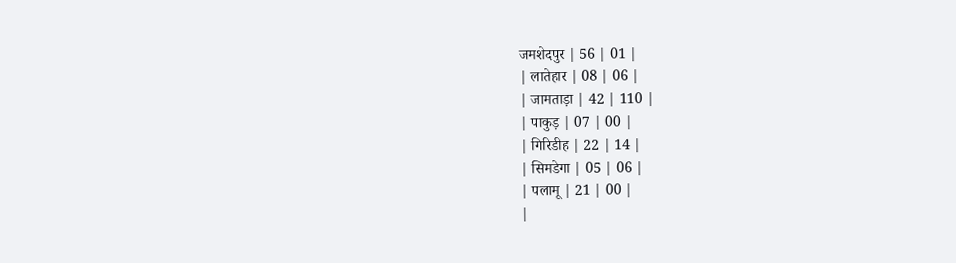जमशेदपुर | 56 | 01 |
| लातेहार | 08 | 06 |
| जामताड़ा | 42 | 110 |
| पाकुड़ | 07 | 00 |
| गिरिडीह | 22 | 14 |
| सिमडेगा | 05 | 06 |
| पलामू | 21 | 00 |
|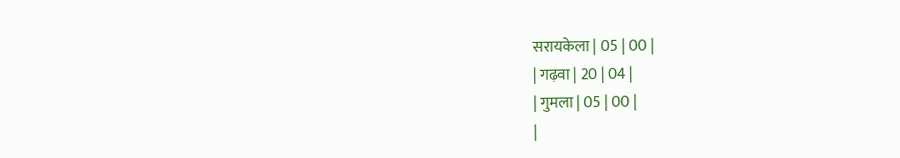सरायकेला | 05 | 00 |
| गढ़वा | 20 | 04 |
| गुमला | 05 | 00 |
|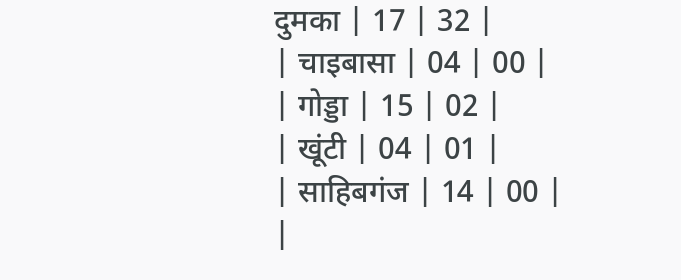दुमका | 17 | 32 |
| चाइबासा | 04 | 00 |
| गोड्डा | 15 | 02 |
| खूंटी | 04 | 01 |
| साहिबगंज | 14 | 00 |
|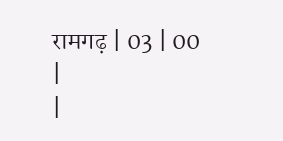रामगढ़ | 03 | 00 |
|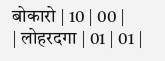बोकारो | 10 | 00 |
| लोहरदगा | 01 | 01 |